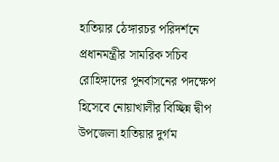হাতিয়ার ঠেঙ্গারচর পরিদর্শনে প্রধানমন্ত্রীর সামরিক সচিব
রোহিঙ্গাদের পুনর্বাসনের পদক্ষেপ হিসেবে নোয়াখালীর বিচ্ছিন্ন দ্বীপ উপজেলা হাতিয়ার দুর্গম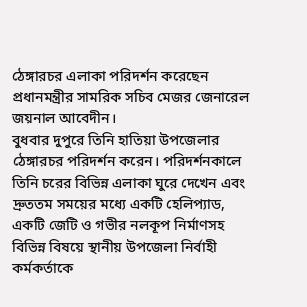ঠেঙ্গারচর এলাকা পরিদর্শন করেছেন প্রধানমন্ত্রীর সামরিক সচিব মেজর জেনারেল জয়নাল আবেদীন।
বুধবার দুপুরে তিনি হাতিয়া উপজেলার ঠেঙ্গারচর পরিদর্শন করেন। পরিদর্শনকালে তিনি চরের বিভিন্ন এলাকা ঘুরে দেখেন এবং দ্রুততম সময়ের মধ্যে একটি হেলিপ্যাড, একটি জেটি ও গভীর নলকূপ নির্মাণসহ বিভিন্ন বিষয়ে স্থানীয় উপজেলা নির্বাহী কর্মকর্তাকে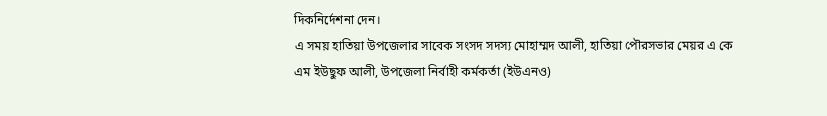দিকনির্দেশনা দেন।
এ সময় হাতিয়া উপজেলার সাবেক সংসদ সদস্য মোহাম্মদ আলী, হাতিয়া পৌরসভার মেয়র এ কে এম ইউছুফ আলী, উপজেলা নির্বাহী কর্মকর্তা (ইউএনও)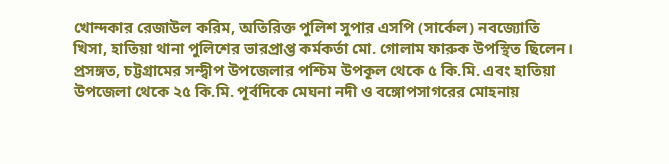খোন্দকার রেজাউল করিম, অতিরিক্ত পুলিশ সুপার এসপি (সার্কেল) নবজ্যোতি খিসা, হাতিয়া থানা পুলিশের ভারপ্রাপ্ত কর্মকর্তা মো. গোলাম ফারুক উপস্থিত ছিলেন।
প্রসঙ্গত, চট্টগ্রামের সন্দ্বীপ উপজেলার পশ্চিম উপকূল থেকে ৫ কি.মি. এবং হাতিয়া উপজেলা থেকে ২৫ কি.মি. পূর্বদিকে মেঘনা নদী ও বঙ্গোপসাগরের মোহনায়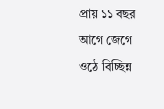প্রায় ১১ বছর আগে জেগে ওঠে বিচ্ছিন্ন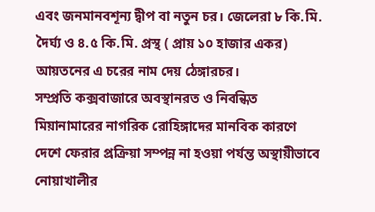এবং জনমানবশূন্য দ্বীপ বা নতুন চর। জেলেরা ৮ কি.মি. দৈর্ঘ্য ও ৪.৫ কি.মি. প্রস্থ ( প্রায় ১০ হাজার একর) আয়তনের এ চরের নাম দেয় ঠেঙ্গারচর।
সম্প্রতি কক্সবাজারে অবস্থানরত ও নিবন্ধিত মিয়ানামারের নাগরিক রোহিঙ্গাদের মানবিক কারণে দেশে ফেরার প্রক্রিয়া সম্পন্ন না হওয়া পর্যন্ত অস্থায়ীভাবে নোয়াখালীর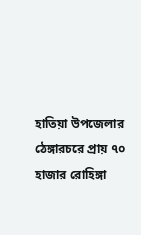হাতিয়া উপজেলার ঠেঙ্গারচরে প্রায় ৭০ হাজার রোহিঙ্গা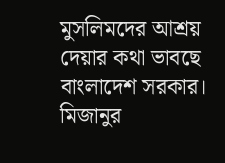মুসলিমদের আশ্রয় দেয়ার কথা ভাবছে বাংলাদেশ সরকার।
মিজানুর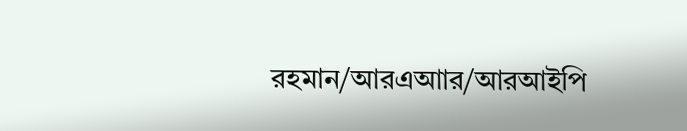রহমান/আরএআার/আরআইপি